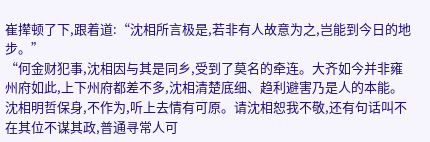崔撵顿了下,跟着道:“沈相所言极是,若非有人故意为之,岂能到今日的地步。”
“何金财犯事,沈相因与其是同乡,受到了莫名的牵连。大齐如今并非雍州府如此,上下州府都差不多,沈相清楚底细、趋利避害乃是人的本能。沈相明哲保身,不作为,听上去情有可原。请沈相恕我不敬,还有句话叫不在其位不谋其政,普通寻常人可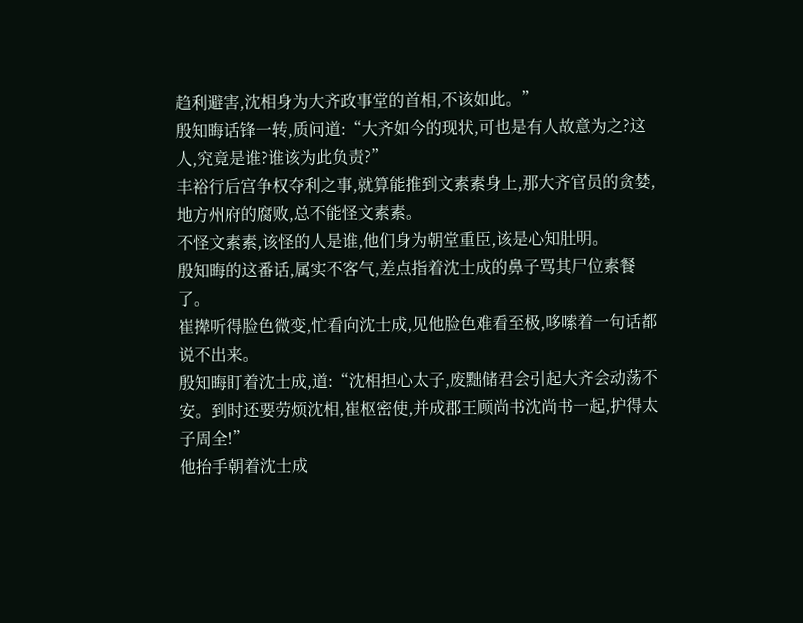趋利避害,沈相身为大齐政事堂的首相,不该如此。”
殷知晦话锋一转,质问道:“大齐如今的现状,可也是有人故意为之?这人,究竟是谁?谁该为此负责?”
丰裕行后宫争权夺利之事,就算能推到文素素身上,那大齐官员的贪婪,地方州府的腐败,总不能怪文素素。
不怪文素素,该怪的人是谁,他们身为朝堂重臣,该是心知肚明。
殷知晦的这番话,属实不客气,差点指着沈士成的鼻子骂其尸位素餐了。
崔撵听得脸色微变,忙看向沈士成,见他脸色难看至极,哆嗦着一句话都说不出来。
殷知晦盯着沈士成,道:“沈相担心太子,废黜储君会引起大齐会动荡不安。到时还要劳烦沈相,崔枢密使,并成郡王顾尚书沈尚书一起,护得太子周全!”
他抬手朝着沈士成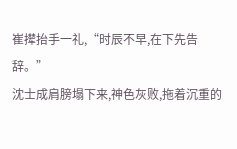崔撵抬手一礼,“时辰不早,在下先告辞。”
沈士成肩膀塌下来,神色灰败,拖着沉重的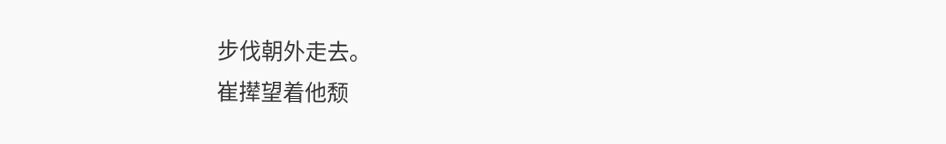步伐朝外走去。
崔撵望着他颓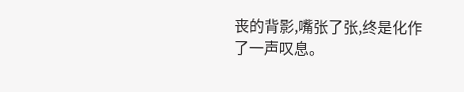丧的背影,嘴张了张,终是化作了一声叹息。